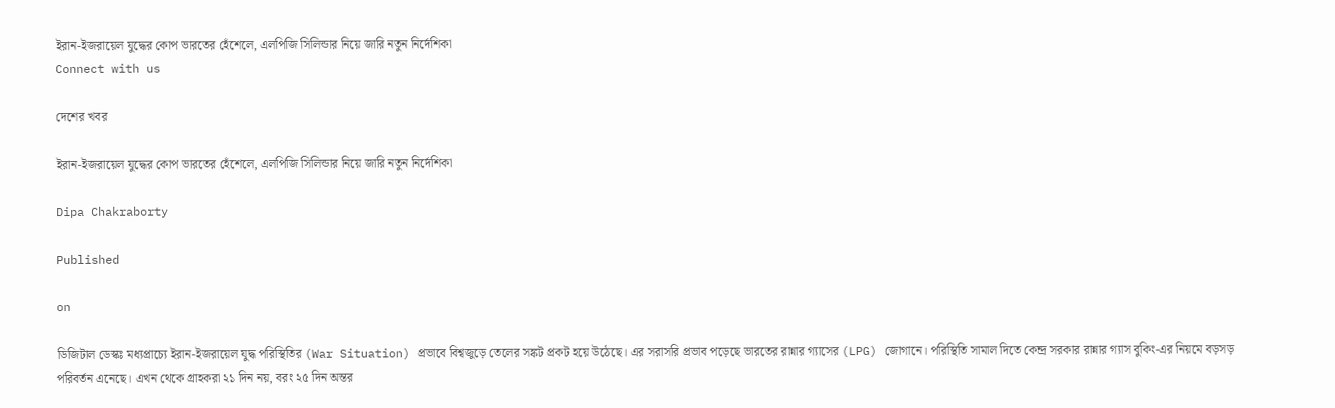ইরান-ইজরায়েল যুদ্ধের কোপ ভারতের হেঁশেলে, এলপিজি সিলিন্ডার নিয়ে জারি নতুন নির্দেশিকা
Connect with us

দেশের খবর

ইরান-ইজরায়েল যুদ্ধের কোপ ভারতের হেঁশেলে, এলপিজি সিলিন্ডার নিয়ে জারি নতুন নির্দেশিকা

Dipa Chakraborty

Published

on

ডিজিটাল ডেস্কঃ মধ্যপ্রাচ্যে ইরান-ইজরায়েল যুদ্ধ পরিস্থিতির (War Situation) প্রভাবে বিশ্বজুড়ে তেলের সঙ্কট প্রকট হয়ে উঠেছে। এর সরাসরি প্রভাব পড়েছে ভারতের রান্নার গ্যাসের (LPG) জোগানে। পরিস্থিতি সামাল দিতে কেন্দ্র সরকার রান্নার গ্যাস বুকিং-এর নিয়মে বড়সড় পরিবর্তন এনেছে। এখন থেকে গ্রাহকরা ২১ দিন নয়, বরং ২৫ দিন অন্তর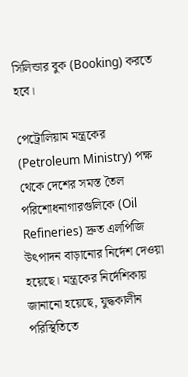সিলিন্ডার বুক (Booking) করতে হবে।

পেট্রোলিয়াম মন্ত্রকের (Petroleum Ministry) পক্ষ থেকে দেশের সমস্ত তৈল পরিশোধনাগারগুলিকে (Oil Refineries) দ্রুত এলপিজি উৎপাদন বাড়ানোর নির্দেশ দেওয়া হয়েছে। মন্ত্রকের নির্দেশিকায় জানানো হয়েছে, যুদ্ধকালীন পরিস্থিতিতে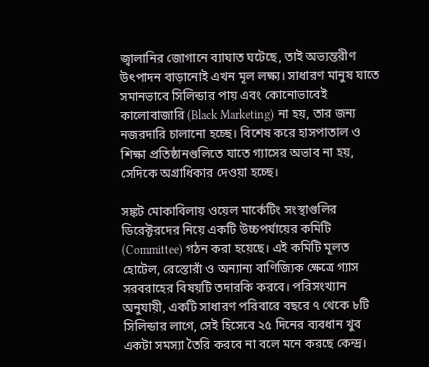জ্বালানির জোগানে ব্যাঘাত ঘটেছে, তাই অভ্যন্তরীণ উৎপাদন বাড়ানোই এখন মূল লক্ষ্য। সাধারণ মানুষ যাতে সমানভাবে সিলিন্ডার পায় এবং কোনোভাবেই কালোবাজারি (Black Marketing) না হয়, তার জন্য নজরদারি চালানো হচ্ছে। বিশেষ করে হাসপাতাল ও শিক্ষা প্রতিষ্ঠানগুলিতে যাতে গ্যাসের অভাব না হয়, সেদিকে অগ্রাধিকার দেওয়া হচ্ছে।

সঙ্কট মোকাবিলায় ওয়েল মার্কেটিং সংস্থাগুলির ডিরেক্টরদের নিয়ে একটি উচ্চপর্যায়ের কমিটি (Committee) গঠন করা হয়েছে। এই কমিটি মূলত হোটেল, রেস্তোরাঁ ও অন্যান্য বাণিজ্যিক ক্ষেত্রে গ্যাস সরবরাহের বিষয়টি তদারকি করবে। পরিসংখ্যান অনুযায়ী, একটি সাধারণ পরিবারে বছরে ৭ থেকে ৮টি সিলিন্ডার লাগে, সেই হিসেবে ২৫ দিনের ব্যবধান খুব একটা সমস্যা তৈরি করবে না বলে মনে করছে কেন্দ্র।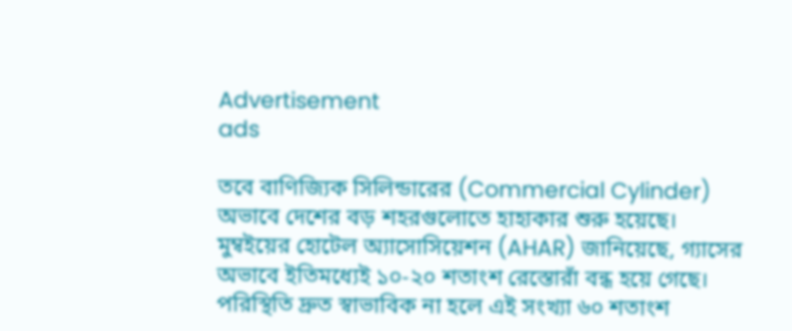Advertisement
ads

তবে বাণিজ্যিক সিলিন্ডারের (Commercial Cylinder) অভাবে দেশের বড় শহরগুলোতে হাহাকার শুরু হয়েছে। মুম্বইয়ের হোটেল অ্যাসোসিয়েশন (AHAR) জানিয়েছে, গ্যাসের অভাবে ইতিমধ্যেই ১০-২০ শতাংশ রেস্তোরাঁ বন্ধ হয়ে গেছে। পরিস্থিতি দ্রুত স্বাভাবিক না হলে এই সংখ্যা ৬০ শতাংশ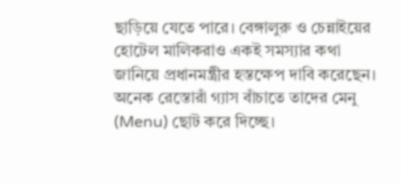ছাড়িয়ে যেতে পারে। বেঙ্গালুরু ও চেন্নাইয়ের হোটেল মালিকরাও একই সমস্যার কথা জানিয়ে প্রধানমন্ত্রীর হস্তক্ষেপ দাবি করেছেন। অনেক রেস্তোরাঁ গ্যাস বাঁচাতে তাদের মেনু (Menu) ছোট করে দিচ্ছে।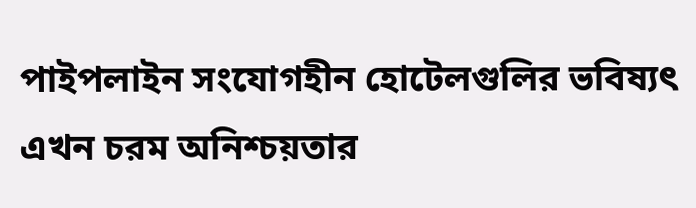পাইপলাইন সংযোগহীন হোটেলগুলির ভবিষ্যৎ এখন চরম অনিশ্চয়তার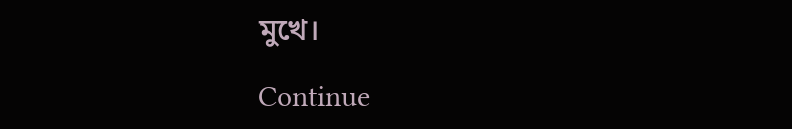মুখে।

Continue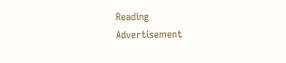Reading
Advertisement